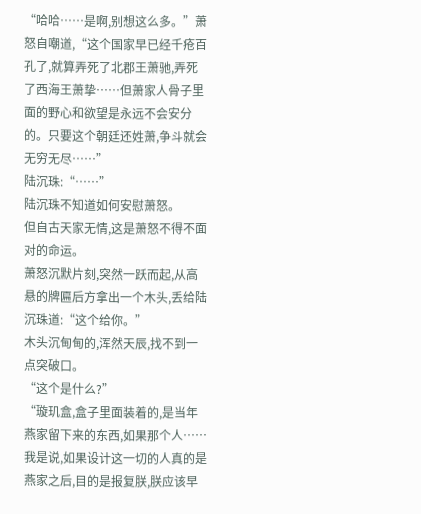“哈哈……是啊,别想这么多。”萧怒自嘲道,“这个国家早已经千疮百孔了,就算弄死了北郡王萧驰,弄死了西海王萧挚……但萧家人骨子里面的野心和欲望是永远不会安分的。只要这个朝廷还姓萧,争斗就会无穷无尽……”
陆沉珠:“……”
陆沉珠不知道如何安慰萧怒。
但自古天家无情,这是萧怒不得不面对的命运。
萧怒沉默片刻,突然一跃而起,从高悬的牌匾后方拿出一个木头,丢给陆沉珠道:“这个给你。”
木头沉甸甸的,浑然天辰,找不到一点突破口。
“这个是什么?”
“璇玑盒,盒子里面装着的,是当年燕家留下来的东西,如果那个人……我是说,如果设计这一切的人真的是燕家之后,目的是报复朕,朕应该早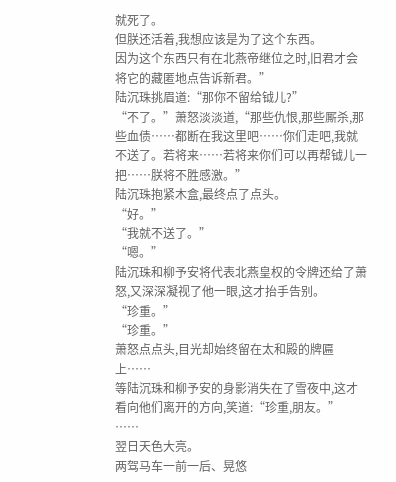就死了。
但朕还活着,我想应该是为了这个东西。
因为这个东西只有在北燕帝继位之时,旧君才会将它的藏匿地点告诉新君。”
陆沉珠挑眉道:“那你不留给钺儿?”
“不了。”萧怒淡淡道,“那些仇恨,那些厮杀,那些血债……都断在我这里吧……你们走吧,我就不送了。若将来……若将来你们可以再帮钺儿一把……朕将不胜感激。”
陆沉珠抱紧木盒,最终点了点头。
“好。”
“我就不送了。”
“嗯。”
陆沉珠和柳予安将代表北燕皇权的令牌还给了萧怒,又深深凝视了他一眼,这才抬手告别。
“珍重。”
“珍重。”
萧怒点点头,目光却始终留在太和殿的牌匾上……
等陆沉珠和柳予安的身影消失在了雪夜中,这才看向他们离开的方向,笑道:“珍重,朋友。”
……
翌日天色大亮。
两驾马车一前一后、晃悠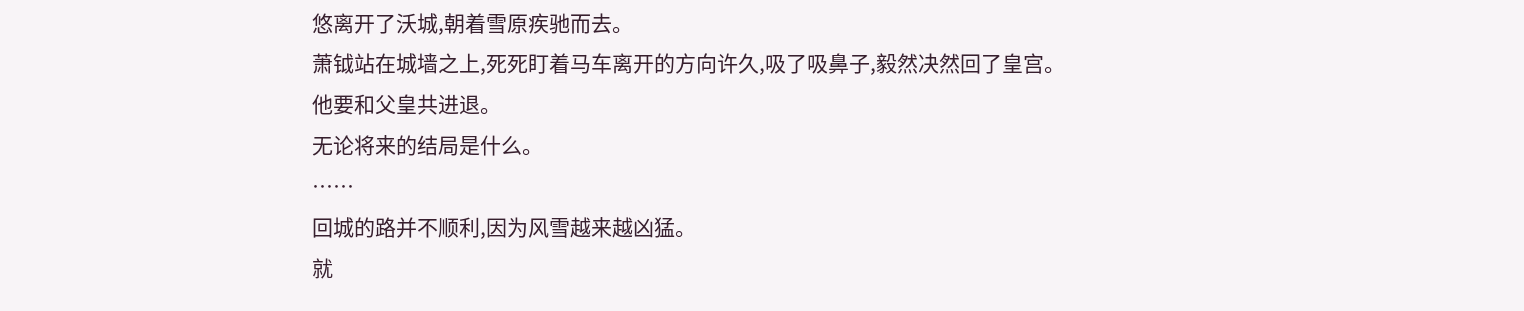悠离开了沃城,朝着雪原疾驰而去。
萧钺站在城墙之上,死死盯着马车离开的方向许久,吸了吸鼻子,毅然决然回了皇宫。
他要和父皇共进退。
无论将来的结局是什么。
……
回城的路并不顺利,因为风雪越来越凶猛。
就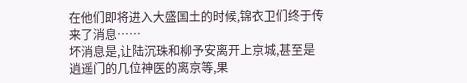在他们即将进入大盛国土的时候,锦衣卫们终于传来了消息……
坏消息是,让陆沉珠和柳予安离开上京城,甚至是逍遥门的几位神医的离京等,果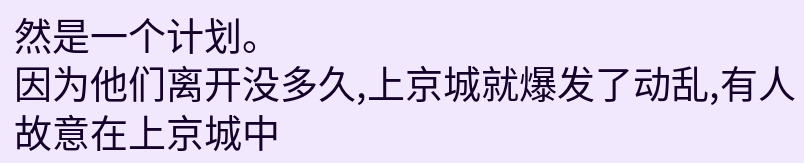然是一个计划。
因为他们离开没多久,上京城就爆发了动乱,有人故意在上京城中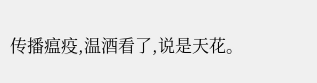传播瘟疫,温酒看了,说是天花。